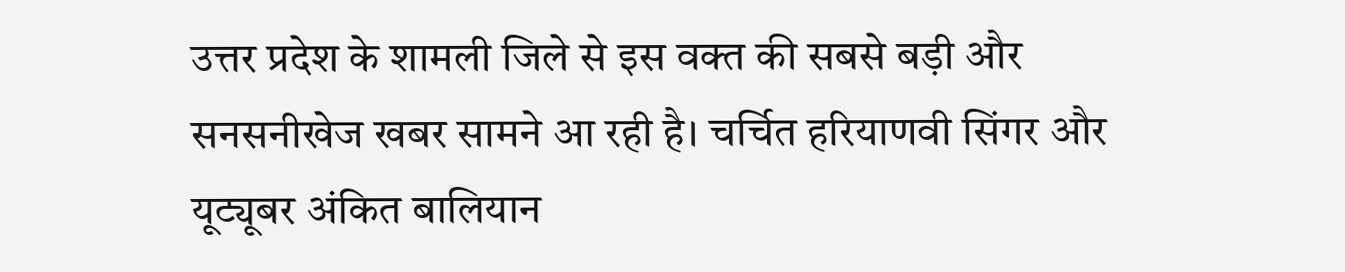उत्तर प्रदेश के शामली जिले से इस वक्त की सबसे बड़ी और सनसनीखेज खबर सामने आ रही है। चर्चित हरियाणवी सिंगर और यूट्यूबर अंकित बालियान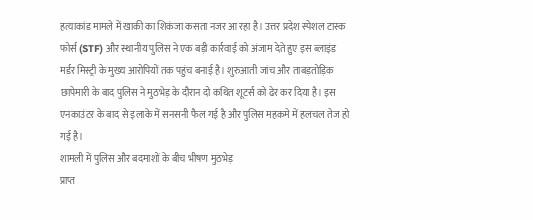हत्याकांड मामले में खाकी का शिकंजा कसता नजर आ रहा है। उत्तर प्रदेश स्पेशल टास्क फोर्स (STF) और स्थानीय पुलिस ने एक बड़ी कार्रवाई को अंजाम देते हुए इस ब्लाइंड मर्डर मिस्ट्री के मुख्य आरोपियों तक पहुंच बनाई है। शुरुआती जांच और ताबड़तोड़िक छापेमारी के बाद पुलिस ने मुठभेड़ के दौरान दो कथित शूटर्स को ढेर कर दिया है। इस एनकाउंटर के बाद से इलाके में सनसनी फैल गई है और पुलिस महकमे में हलचल तेज हो गई है।
शामली में पुलिस और बदमाशों के बीच भीषण मुठभेड़
प्राप्त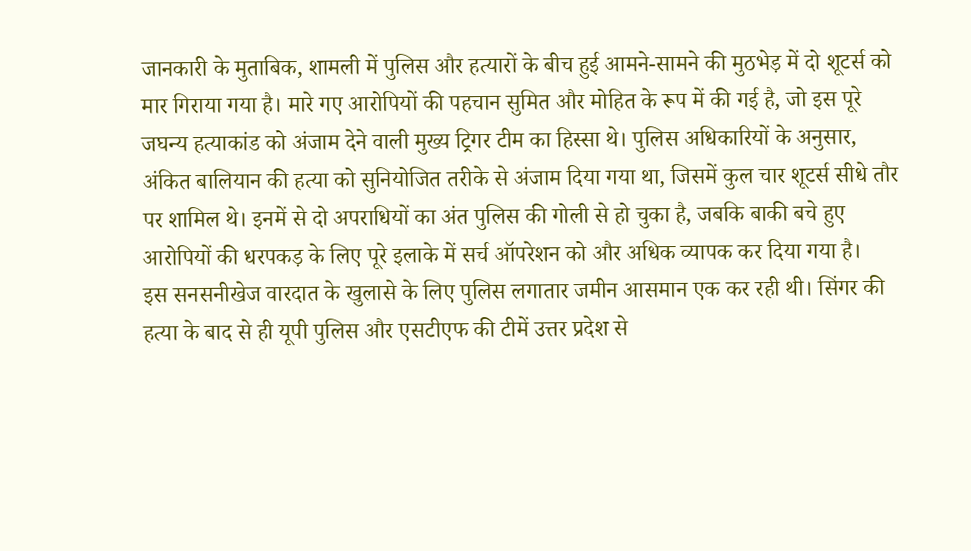जानकारी के मुताबिक, शामली में पुलिस और हत्यारों के बीच हुई आमने-सामने की मुठभेड़ में दो शूटर्स को मार गिराया गया है। मारे गए आरोपियों की पहचान सुमित और मोहित के रूप में की गई है, जो इस पूरे जघन्य हत्याकांड को अंजाम देने वाली मुख्य ट्रिगर टीम का हिस्सा थे। पुलिस अधिकारियों के अनुसार, अंकित बालियान की हत्या को सुनियोजित तरीके से अंजाम दिया गया था, जिसमें कुल चार शूटर्स सीधे तौर पर शामिल थे। इनमें से दो अपराधियों का अंत पुलिस की गोली से हो चुका है, जबकि बाकी बचे हुए आरोपियों की धरपकड़ के लिए पूरे इलाके में सर्च ऑपरेशन को और अधिक व्यापक कर दिया गया है।
इस सनसनीखेज वारदात के खुलासे के लिए पुलिस लगातार जमीन आसमान एक कर रही थी। सिंगर की हत्या के बाद से ही यूपी पुलिस और एसटीएफ की टीमें उत्तर प्रदेश से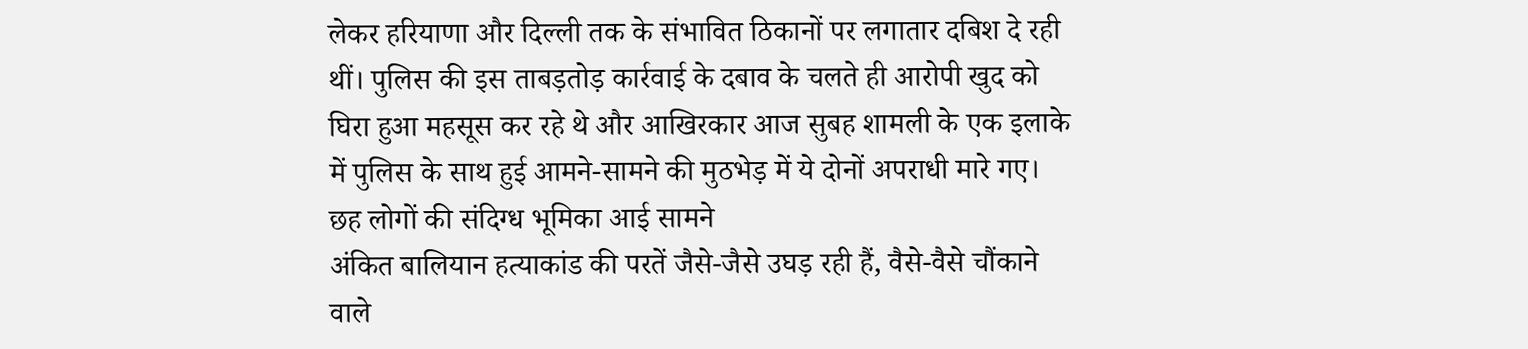लेकर हरियाणा और दिल्ली तक के संभावित ठिकानों पर लगातार दबिश दे रही थीं। पुलिस की इस ताबड़तोड़ कार्रवाई के दबाव के चलते ही आरोपी खुद को घिरा हुआ महसूस कर रहे थे और आखिरकार आज सुबह शामली के एक इलाके में पुलिस के साथ हुई आमने-सामने की मुठभेड़ में ये दोनों अपराधी मारे गए।
छह लोगों की संदिग्ध भूमिका आई सामने
अंकित बालियान हत्याकांड की परतें जैसे-जैसे उघड़ रही हैं, वैसे-वैसे चौंकाने वाले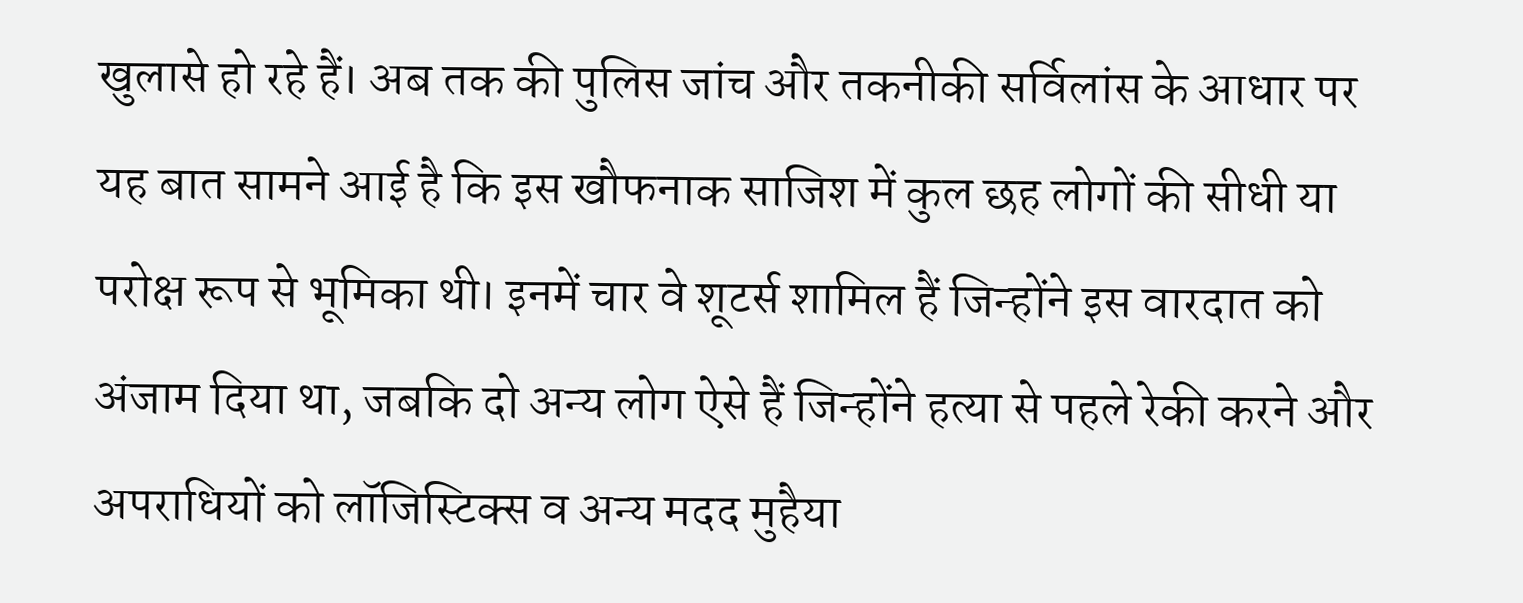खुलासे हो रहे हैं। अब तक की पुलिस जांच और तकनीकी सर्विलांस के आधार पर यह बात सामने आई है कि इस खौफनाक साजिश में कुल छह लोगों की सीधी या परोक्ष रूप से भूमिका थी। इनमें चार वे शूटर्स शामिल हैं जिन्होंने इस वारदात को अंजाम दिया था, जबकि दो अन्य लोग ऐसे हैं जिन्होंने हत्या से पहले रेकी करने और अपराधियों को लॉजिस्टिक्स व अन्य मदद मुहैया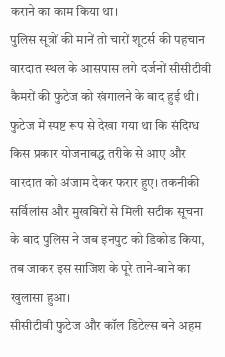कराने का काम किया था।
पुलिस सूत्रों की मानें तो चारों शूटर्स की पहचान वारदात स्थल के आसपास लगे दर्जनों सीसीटीवी कैमरों की फुटेज को खंगालने के बाद हुई थी। फुटेज में स्पष्ट रूप से देखा गया था कि संदिग्ध किस प्रकार योजनाबद्ध तरीके से आए और वारदात को अंजाम देकर फरार हुए। तकनीकी सर्विलांस और मुखबिरों से मिली सटीक सूचना के बाद पुलिस ने जब इनपुट को डिकोड किया, तब जाकर इस साजिश के पूरे ताने-बाने का खुलासा हुआ।
सीसीटीवी फुटेज और कॉल डिटेल्स बने अहम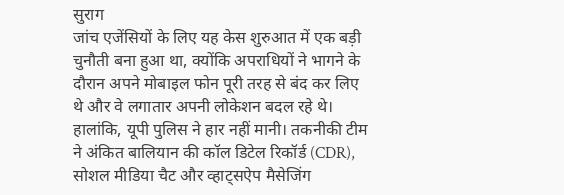सुराग
जांच एजेंसियों के लिए यह केस शुरुआत में एक बड़ी चुनौती बना हुआ था, क्योंकि अपराधियों ने भागने के दौरान अपने मोबाइल फोन पूरी तरह से बंद कर लिए थे और वे लगातार अपनी लोकेशन बदल रहे थे। हालांकि, यूपी पुलिस ने हार नहीं मानी। तकनीकी टीम ने अंकित बालियान की कॉल डिटेल रिकॉर्ड (CDR), सोशल मीडिया चैट और व्हाट्सऐप मैसेजिंग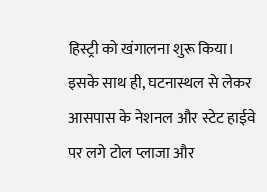हिस्ट्री को खंगालना शुरू किया। इसके साथ ही, घटनास्थल से लेकर आसपास के नेशनल और स्टेट हाईवे पर लगे टोल प्लाजा और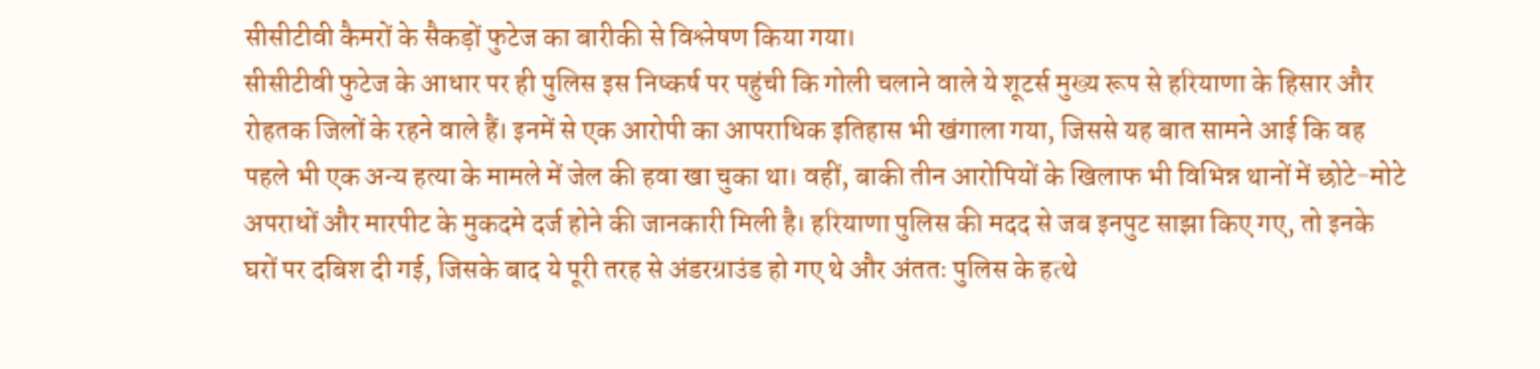सीसीटीवी कैमरों के सैकड़ों फुटेज का बारीकी से विश्लेषण किया गया।
सीसीटीवी फुटेज के आधार पर ही पुलिस इस निष्कर्ष पर पहुंची कि गोली चलाने वाले ये शूटर्स मुख्य रूप से हरियाणा के हिसार और रोहतक जिलों के रहने वाले हैं। इनमें से एक आरोपी का आपराधिक इतिहास भी खंगाला गया, जिससे यह बात सामने आई कि वह पहले भी एक अन्य हत्या के मामले में जेल की हवा खा चुका था। वहीं, बाकी तीन आरोपियों के खिलाफ भी विभिन्न थानों में छोटे-मोटे अपराधों और मारपीट के मुकदमे दर्ज होने की जानकारी मिली है। हरियाणा पुलिस की मदद से जब इनपुट साझा किए गए, तो इनके घरों पर दबिश दी गई, जिसके बाद ये पूरी तरह से अंडरग्राउंड हो गए थे और अंततः पुलिस के हत्थे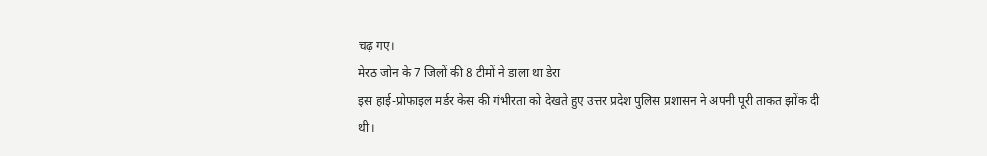चढ़ गए।
मेरठ जोन के 7 जिलों की 8 टीमों ने डाला था डेरा
इस हाई-प्रोफाइल मर्डर केस की गंभीरता को देखते हुए उत्तर प्रदेश पुलिस प्रशासन ने अपनी पूरी ताकत झोंक दी थी।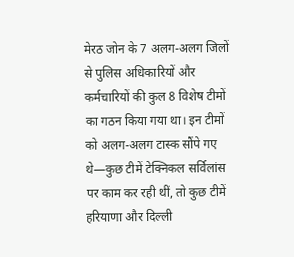मेरठ जोन के 7 अलग-अलग जिलों से पुलिस अधिकारियों और कर्मचारियों की कुल 8 विशेष टीमों का गठन किया गया था। इन टीमों को अलग-अलग टास्क सौंपे गए थे—कुछ टीमें टेक्निकल सर्विलांस पर काम कर रही थीं, तो कुछ टीमें हरियाणा और दिल्ली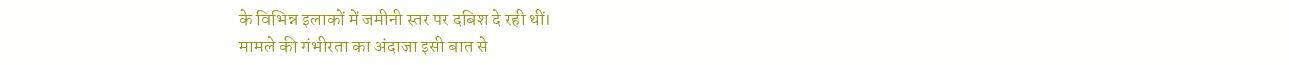के विभिन्न इलाकों में जमीनी स्तर पर दबिश दे रही थीं।
मामले की गंभीरता का अंदाजा इसी बात से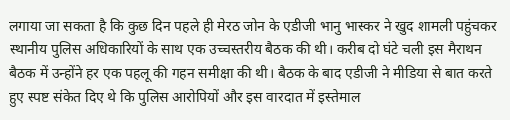लगाया जा सकता है कि कुछ दिन पहले ही मेरठ जोन के एडीजी भानु भास्कर ने खुद शामली पहुंचकर स्थानीय पुलिस अधिकारियों के साथ एक उच्चस्तरीय बैठक की थी। करीब दो घंटे चली इस मैराथन बैठक में उन्होंने हर एक पहलू की गहन समीक्षा की थी। बैठक के बाद एडीजी ने मीडिया से बात करते हुए स्पष्ट संकेत दिए थे कि पुलिस आरोपियों और इस वारदात में इस्तेमाल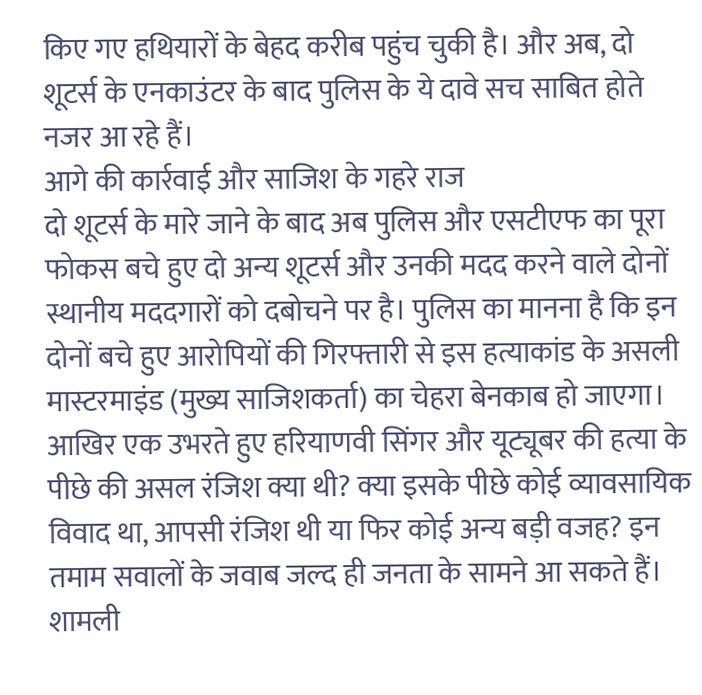किए गए हथियारों के बेहद करीब पहुंच चुकी है। और अब, दो शूटर्स के एनकाउंटर के बाद पुलिस के ये दावे सच साबित होते नजर आ रहे हैं।
आगे की कार्रवाई और साजिश के गहरे राज
दो शूटर्स के मारे जाने के बाद अब पुलिस और एसटीएफ का पूरा फोकस बचे हुए दो अन्य शूटर्स और उनकी मदद करने वाले दोनों स्थानीय मददगारों को दबोचने पर है। पुलिस का मानना है कि इन दोनों बचे हुए आरोपियों की गिरफ्तारी से इस हत्याकांड के असली मास्टरमाइंड (मुख्य साजिशकर्ता) का चेहरा बेनकाब हो जाएगा। आखिर एक उभरते हुए हरियाणवी सिंगर और यूट्यूबर की हत्या के पीछे की असल रंजिश क्या थी? क्या इसके पीछे कोई व्यावसायिक विवाद था, आपसी रंजिश थी या फिर कोई अन्य बड़ी वजह? इन तमाम सवालों के जवाब जल्द ही जनता के सामने आ सकते हैं।
शामली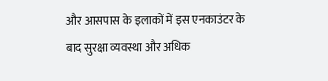और आसपास के इलाकों में इस एनकाउंटर के बाद सुरक्षा व्यवस्था और अधिक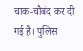चाक-चौबंद कर दी गई है। पुलिस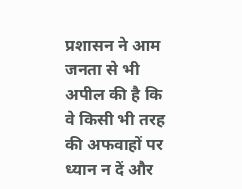प्रशासन ने आम जनता से भी अपील की है कि वे किसी भी तरह की अफवाहों पर ध्यान न दें और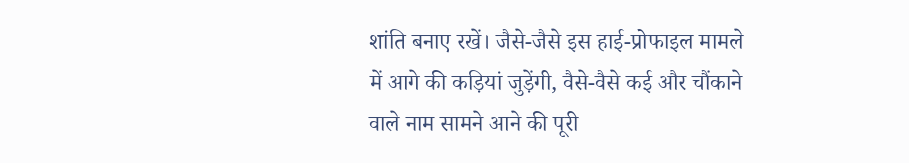शांति बनाए रखें। जैसे-जैसे इस हाई-प्रोफाइल मामले में आगे की कड़ियां जुड़ेंगी, वैसे-वैसे कई और चौंकाने वाले नाम सामने आने की पूरी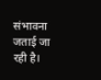संभावना जताई जा रही है।